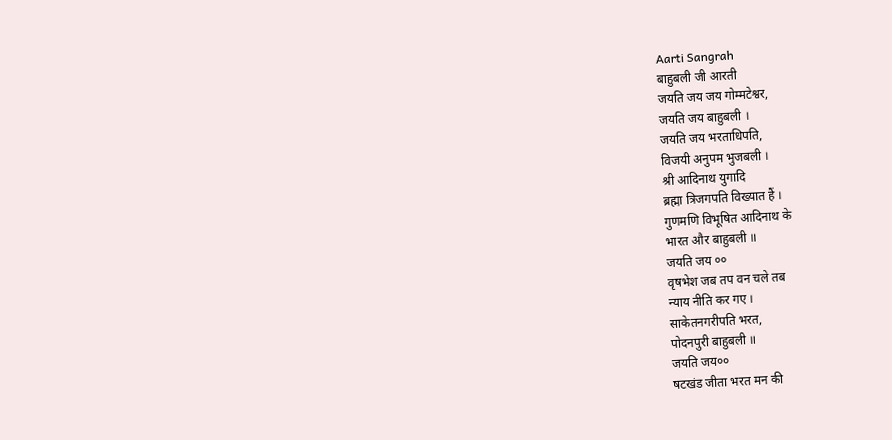Aarti Sangrah
बाहुबली जी आरती
जयति जय जय गोम्मटेश्वर,
जयति जय बाहुबली ।
जयति जय भरताधिपति,
विजयी अनुपम भुजबली ।
श्री आदिनाथ युगादि
ब्रह्मा त्रिजगपति विख्यात हैं ।
गुणमणि विभूषित आदिनाथ के
भारत और बाहुबली ॥
जयति जय ००
वृषभेश जब तप वन चले तब
न्याय नीति कर गए ।
साकेतनगरीपति भरत,
पोदनपुरी बाहुबली ॥
जयति जय००
षटखंड जीता भरत मन की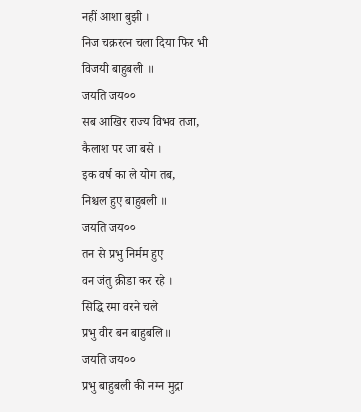नहीं आशा बुझी ।
निज चक्ररत्न चला दिया फिर भी
विजयी बाहुबली ॥
जयति जय००
सब आखिर राज्य विभव तजा,
कैलाश पर जा बसे ।
इक वर्ष का ले योग तब,
निश्चल हुए बाहुबली ॥
जयति जय००
तन से प्रभु निर्मम हुए
वन जंतु क्रीडा कर रहे ।
सिद्धि रमा वरने चले
प्रभु वीर बन बाहुबलि॥
जयति जय००
प्रभु बाहुबली की नग्न मुद्रा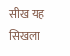सीख यह सिखला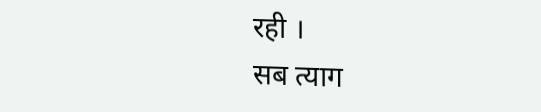रही ।
सब त्याग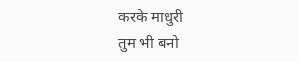करके माधुरी
तुम भी बनो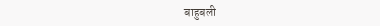बाहुबली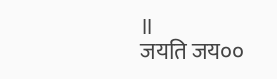॥
जयति जय००